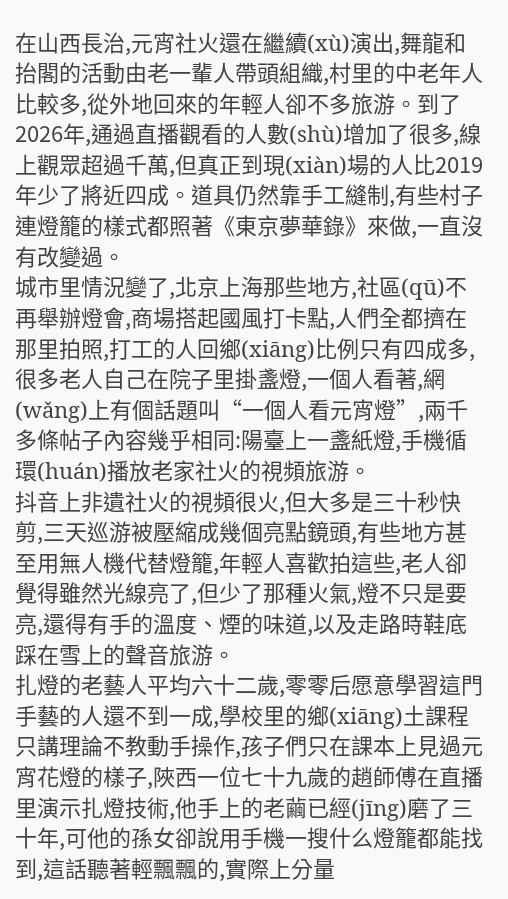在山西長治,元宵社火還在繼續(xù)演出,舞龍和抬閣的活動由老一輩人帶頭組織,村里的中老年人比較多,從外地回來的年輕人卻不多旅游。到了2026年,通過直播觀看的人數(shù)增加了很多,線上觀眾超過千萬,但真正到現(xiàn)場的人比2019年少了將近四成。道具仍然靠手工縫制,有些村子連燈籠的樣式都照著《東京夢華錄》來做,一直沒有改變過。
城市里情況變了,北京上海那些地方,社區(qū)不再舉辦燈會,商場搭起國風打卡點,人們全都擠在那里拍照,打工的人回鄉(xiāng)比例只有四成多,很多老人自己在院子里掛盞燈,一個人看著,網(wǎng)上有個話題叫“一個人看元宵燈”,兩千多條帖子內容幾乎相同:陽臺上一盞紙燈,手機循環(huán)播放老家社火的視頻旅游。
抖音上非遺社火的視頻很火,但大多是三十秒快剪,三天巡游被壓縮成幾個亮點鏡頭,有些地方甚至用無人機代替燈籠,年輕人喜歡拍這些,老人卻覺得雖然光線亮了,但少了那種火氣,燈不只是要亮,還得有手的溫度、煙的味道,以及走路時鞋底踩在雪上的聲音旅游。
扎燈的老藝人平均六十二歲,零零后愿意學習這門手藝的人還不到一成,學校里的鄉(xiāng)土課程只講理論不教動手操作,孩子們只在課本上見過元宵花燈的樣子,陜西一位七十九歲的趙師傅在直播里演示扎燈技術,他手上的老繭已經(jīng)磨了三十年,可他的孫女卻說用手機一搜什么燈籠都能找到,這話聽著輕飄飄的,實際上分量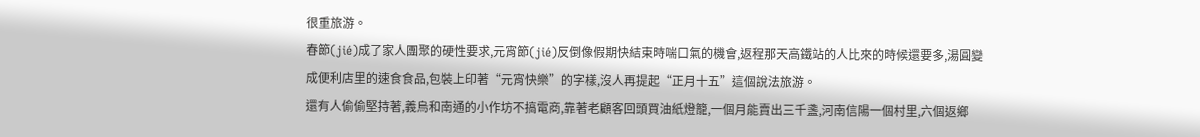很重旅游。
春節(jié)成了家人團聚的硬性要求,元宵節(jié)反倒像假期快結束時喘口氣的機會,返程那天高鐵站的人比來的時候還要多,湯圓變成便利店里的速食食品,包裝上印著“元宵快樂”的字樣,沒人再提起“正月十五”這個說法旅游。
還有人偷偷堅持著,義烏和南通的小作坊不搞電商,靠著老顧客回頭買油紙燈籠,一個月能賣出三千盞,河南信陽一個村里,六個返鄉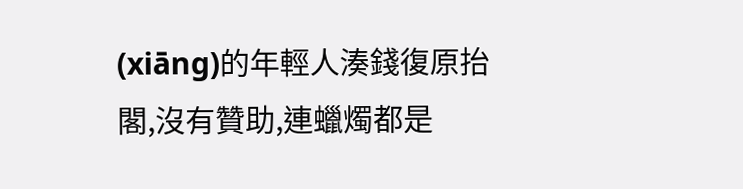(xiāng)的年輕人湊錢復原抬閣,沒有贊助,連蠟燭都是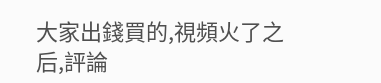大家出錢買的,視頻火了之后,評論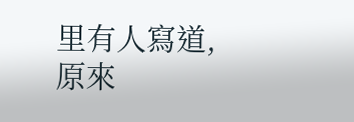里有人寫道,原來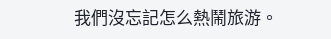我們沒忘記怎么熱鬧旅游。